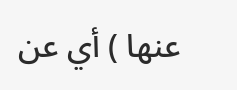عنها ) أي عن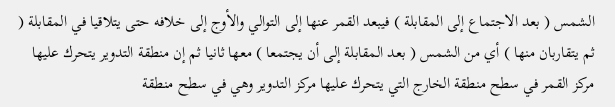الشمس ( بعد الاجتماع إلى المقابلة ) فيبعد القمر عنها إلى التوالي والأوج إلى خلافه حتى يتلاقيا في المقابلة ( ثم يتقاربان منها ) أي من الشمس ( بعد المقابلة إلى أن يجتمعا ) معها ثانيا ثم إن منطقة التدوير يتحرك عليها مركز القمر في سطح منطقة الخارج التي يتحرك عليها مركز التدوير وهي في سطح منطقة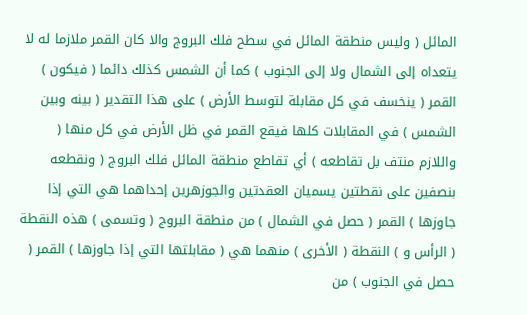المائل ( وليس منطقة المائل في سطح فلك البروج والا كان القمر ملازما له لا يتعداه إلى الشمال ولا إلى الجنوب ) كما أن الشمس كذلك دائما ( فيكون ) القمر ( ينخسف في كل مقابلة لتوسط الأرض ) على هذا التقدير ( بينه وبين الشمس ) في المقابلات كلها فيقع القمر في ظل الأرض في كل منها ( واللازم منتف بل تقاطعه ) أي تقاطع منطقة المائل فلك البروج ( ونقطعه بنصفين على نقطتين يسميان العقدتين والجوزهرين إحداهما هي التي إذا جاوزها ) القمر ( حصل في الشمال ) من منطقة البروج ( وتسمى ) هذه النقطة ( الرأس و ) النقطة ( الأخرى ) منهما هي ( مقابلتها التي إذا جاوزها ) القمر ( حصل في الجنوب ) من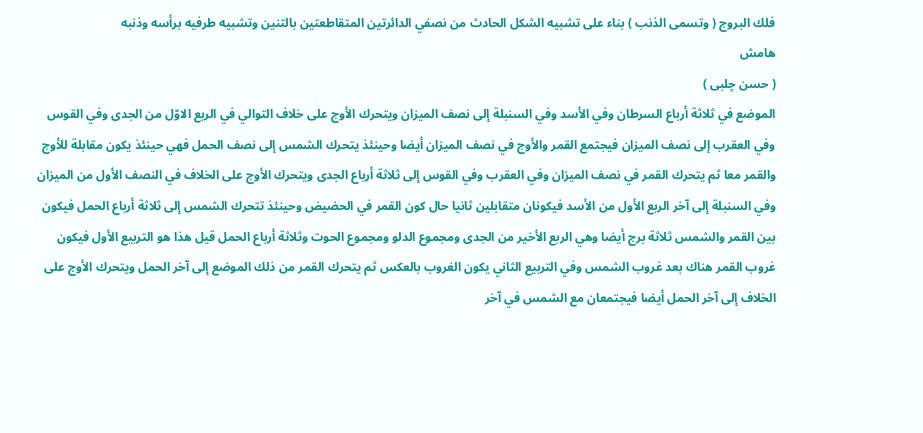فلك البروج ( وتسمى الذنب ) بناء على تشبيه الشكل الحادث من نصفي الدائرتين المتقاطعتين بالتنين وتشبيه طرفيه برأسه وذنبه
هامش
( حسن چلبى )
الموضع في ثلاثة أرباع السرطان وفي الأسد وفي السنبلة إلى نصف الميزان ويتحرك الأوج على خلاف التوالي في الربع الاوّل من الجدى وفي القوس وفي العقرب إلى نصف الميزان فيجتمع القمر والأوج في نصف الميزان أيضا وحينئذ يتحرك الشمس إلى نصف الحمل فهي حينئذ يكون مقابلة للأوج والقمر معا ثم يتحرك القمر في نصف الميزان وفي العقرب وفي القوس إلى ثلاثة أرباع الجدى ويتحرك الأوج على الخلاف في النصف الأول من الميزان وفي السنبلة إلى آخر الربع الأول من الأسد فيكونان متقابلين ثانيا حال كون القمر في الحضيض وحينئذ تتحرك الشمس إلى ثلاثة أرباع الحمل فيكون بين القمر والشمس ثلاثة برج أيضا وهي الربع الأخير من الجدى ومجموع الدلو ومجموع الحوت وثلاثة أرباع الحمل قيل هذا هو التربيع الأول فيكون غروب القمر هناك بعد غروب الشمس وفي التربيع الثاني يكون الغروب بالعكس ثم يتحرك القمر من ذلك الموضع إلى آخر الحمل ويتحرك الأوج على الخلاف إلى آخر الحمل أيضا فيجتمعان مع الشمس في آخر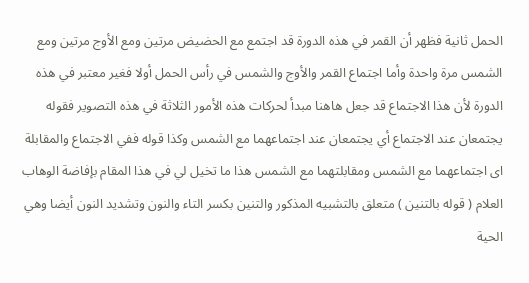الحمل ثانية فظهر أن القمر في هذه الدورة قد اجتمع مع الحضيض مرتين ومع الأوج مرتين ومع الشمس مرة واحدة وأما اجتماع القمر والأوج والشمس في رأس الحمل أولا فغير معتبر في هذه الدورة لأن هذا الاجتماع قد جعل هاهنا مبدأ لحركات هذه الأمور الثلاثة في هذه التصوير فقوله يجتمعان عند الاجتماع أي يجتمعان عند اجتماعهما مع الشمس وكذا قوله ففي الاجتماع والمقابلة اى اجتماعهما مع الشمس ومقابلتهما مع الشمس هذا ما تخيل لي في هذا المقام بإفاضة الوهاب العلام ( قوله بالتنين ) متعلق بالتشبيه المذكور والتنين بكسر التاء والنون وتشديد النون أيضا وهي الحية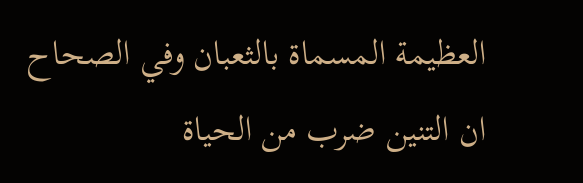العظيمة المسماة بالثعبان وفي الصحاح ان التنين ضرب من الحياة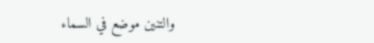والتنين موضع في السماء